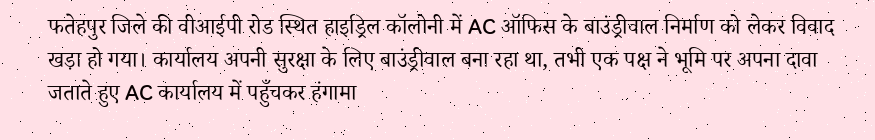फतेहपुर जिले की वीआईपी रोड स्थित हाइड्रिल कॉलोनी में AC ऑफिस के बाउंड्रीवाल निर्माण को लेकर विवाद खड़ा हो गया। कार्यालय अपनी सुरक्षा के लिए बाउंड्रीवाल बना रहा था, तभी एक पक्ष ने भूमि पर अपना दावा जताते हुए AC कार्यालय में पहुँचकर हंगामा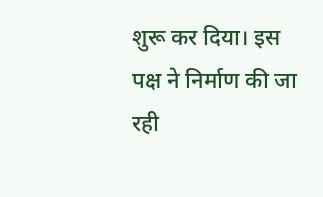शुरू कर दिया। इस पक्ष ने निर्माण की जा रही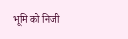भूमि को निजी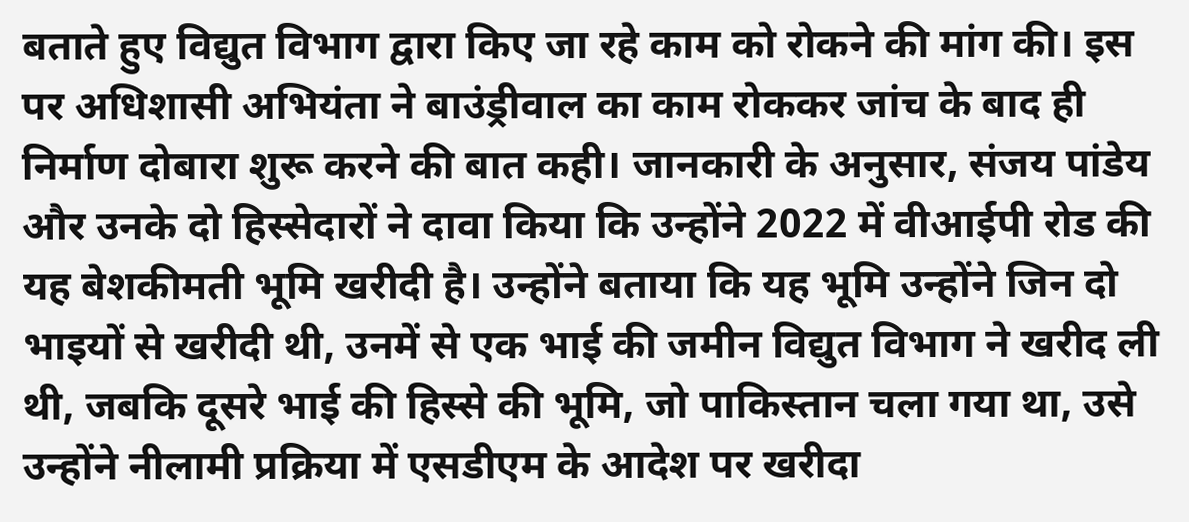बताते हुए विद्युत विभाग द्वारा किए जा रहे काम को रोकने की मांग की। इस पर अधिशासी अभियंता ने बाउंड्रीवाल का काम रोककर जांच के बाद ही निर्माण दोबारा शुरू करने की बात कही। जानकारी के अनुसार, संजय पांडेय और उनके दो हिस्सेदारों ने दावा किया कि उन्होंने 2022 में वीआईपी रोड की यह बेशकीमती भूमि खरीदी है। उन्होंने बताया कि यह भूमि उन्होंने जिन दो भाइयों से खरीदी थी, उनमें से एक भाई की जमीन विद्युत विभाग ने खरीद ली थी, जबकि दूसरे भाई की हिस्से की भूमि, जो पाकिस्तान चला गया था, उसे उन्होंने नीलामी प्रक्रिया में एसडीएम के आदेश पर खरीदा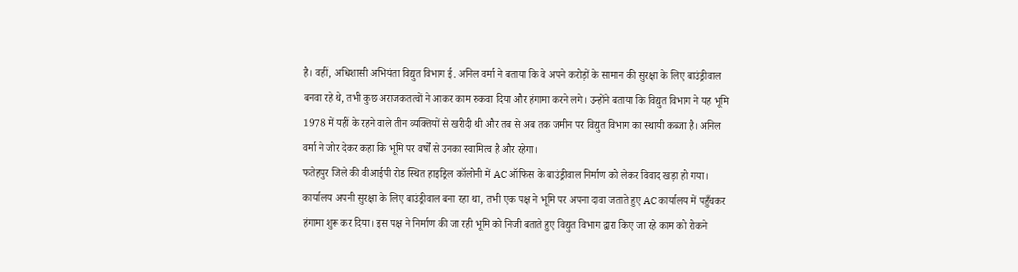है। वहीं, अधिशासी अभियंता विद्युत विभाग ई. अनिल वर्मा ने बताया कि वे अपने करोड़ों के सामान की सुरक्षा के लिए बाउंड्रीवाल बनवा रहे थे, तभी कुछ अराजकतत्वों ने आकर काम रुकवा दिया और हंगामा करने लगे। उन्होंने बताया कि विद्युत विभाग ने यह भूमि 1978 में यहीं के रहने वाले तीन व्यक्तियों से खरीदी थी और तब से अब तक जमीन पर विद्युत विभाग का स्थायी कब्जा है। अनिल वर्मा ने जोर देकर कहा कि भूमि पर वर्षों से उनका स्वामित्व है और रहेगा।
फतेहपुर जिले की वीआईपी रोड स्थित हाइड्रिल कॉलोनी में AC ऑफिस के बाउंड्रीवाल निर्माण को लेकर विवाद खड़ा हो गया। कार्यालय अपनी सुरक्षा के लिए बाउंड्रीवाल बना रहा था, तभी एक पक्ष ने भूमि पर अपना दावा जताते हुए AC कार्यालय में पहुँचकर हंगामा शुरू कर दिया। इस पक्ष ने निर्माण की जा रही भूमि को निजी बताते हुए विद्युत विभाग द्वारा किए जा रहे काम को रोकने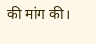की मांग की।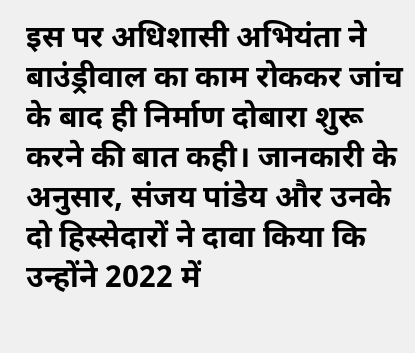इस पर अधिशासी अभियंता ने बाउंड्रीवाल का काम रोककर जांच के बाद ही निर्माण दोबारा शुरू करने की बात कही। जानकारी के अनुसार, संजय पांडेय और उनके दो हिस्सेदारों ने दावा किया कि उन्होंने 2022 में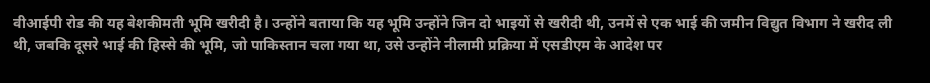वीआईपी रोड की यह बेशकीमती भूमि खरीदी है। उन्होंने बताया कि यह भूमि उन्होंने जिन दो भाइयों से खरीदी थी, उनमें से एक भाई की जमीन विद्युत विभाग ने खरीद ली थी, जबकि दूसरे भाई की हिस्से की भूमि, जो पाकिस्तान चला गया था, उसे उन्होंने नीलामी प्रक्रिया में एसडीएम के आदेश पर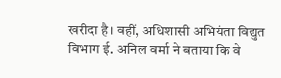खरीदा है। वहीं, अधिशासी अभियंता विद्युत विभाग ई. अनिल वर्मा ने बताया कि वे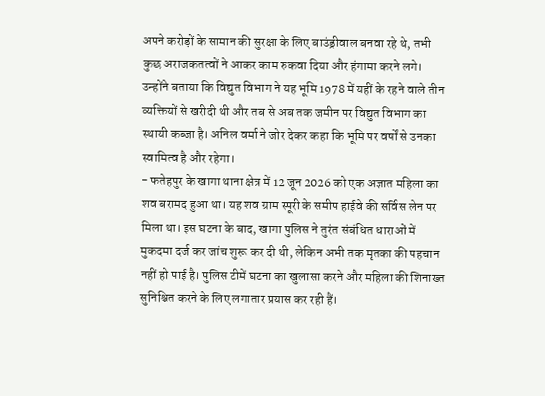अपने करोड़ों के सामान की सुरक्षा के लिए बाउंड्रीवाल बनवा रहे थे, तभी कुछ अराजकतत्वों ने आकर काम रुकवा दिया और हंगामा करने लगे। उन्होंने बताया कि विद्युत विभाग ने यह भूमि 1978 में यहीं के रहने वाले तीन व्यक्तियों से खरीदी थी और तब से अब तक जमीन पर विद्युत विभाग का स्थायी कब्जा है। अनिल वर्मा ने जोर देकर कहा कि भूमि पर वर्षों से उनका स्वामित्व है और रहेगा।
- फतेहपुर के खागा थाना क्षेत्र में 12 जून 2026 को एक अज्ञात महिला का शव बरामद हुआ था। यह शव ग्राम स्पूरी के समीप हाईवे की सर्विस लेन पर मिला था। इस घटना के बाद, खागा पुलिस ने तुरंत संबंधित धाराओं में मुकदमा दर्ज कर जांच शुरू कर दी थी, लेकिन अभी तक मृतका की पहचान नहीं हो पाई है। पुलिस टीमें घटना का खुलासा करने और महिला की शिनाख्त सुनिश्चित करने के लिए लगातार प्रयास कर रही हैं।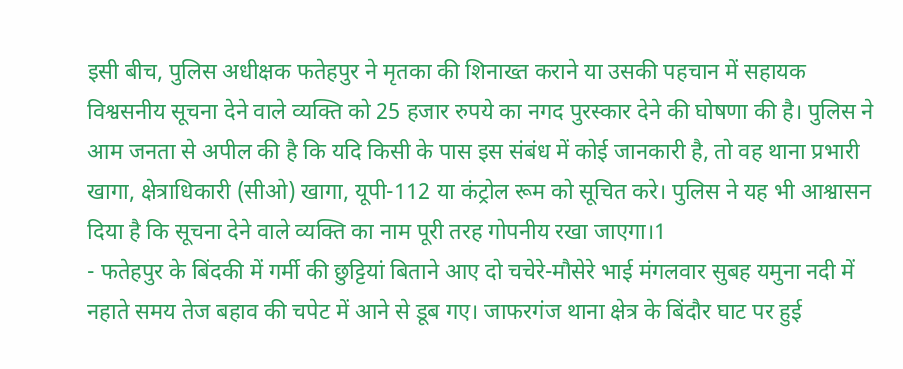इसी बीच, पुलिस अधीक्षक फतेहपुर ने मृतका की शिनाख्त कराने या उसकी पहचान में सहायक विश्वसनीय सूचना देने वाले व्यक्ति को 25 हजार रुपये का नगद पुरस्कार देने की घोषणा की है। पुलिस ने आम जनता से अपील की है कि यदि किसी के पास इस संबंध में कोई जानकारी है, तो वह थाना प्रभारी खागा, क्षेत्राधिकारी (सीओ) खागा, यूपी-112 या कंट्रोल रूम को सूचित करे। पुलिस ने यह भी आश्वासन दिया है कि सूचना देने वाले व्यक्ति का नाम पूरी तरह गोपनीय रखा जाएगा।1
- फतेहपुर के बिंदकी में गर्मी की छुट्टियां बिताने आए दो चचेरे-मौसेरे भाई मंगलवार सुबह यमुना नदी में नहाते समय तेज बहाव की चपेट में आने से डूब गए। जाफरगंज थाना क्षेत्र के बिंदौर घाट पर हुई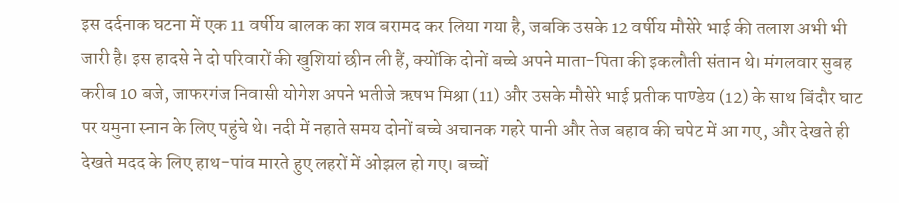इस दर्दनाक घटना में एक 11 वर्षीय बालक का शव बरामद कर लिया गया है, जबकि उसके 12 वर्षीय मौसेरे भाई की तलाश अभी भी जारी है। इस हादसे ने दो परिवारों की खुशियां छीन ली हैं, क्योंकि दोनों बच्चे अपने माता-पिता की इकलौती संतान थे। मंगलवार सुबह करीब 10 बजे, जाफरगंज निवासी योगेश अपने भतीजे ऋषभ मिश्रा (11) और उसके मौसेरे भाई प्रतीक पाण्डेय (12) के साथ बिंदौर घाट पर यमुना स्नान के लिए पहुंचे थे। नदी में नहाते समय दोनों बच्चे अचानक गहरे पानी और तेज बहाव की चपेट में आ गए, और देखते ही देखते मदद के लिए हाथ-पांव मारते हुए लहरों में ओझल हो गए। बच्चों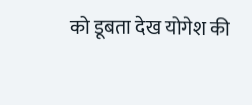को डूबता देख योगेश की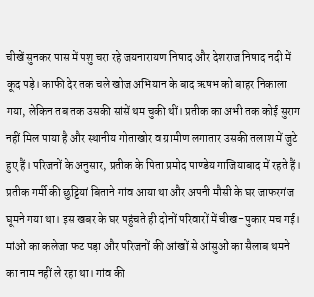चीखें सुनकर पास में पशु चरा रहे जयनारायण निषाद और देशराज निषाद नदी में कूद पड़े। काफी देर तक चले खोज अभियान के बाद ऋषभ को बाहर निकाला गया, लेकिन तब तक उसकी सांसें थम चुकी थीं। प्रतीक का अभी तक कोई सुराग नहीं मिल पाया है और स्थानीय गोताखोर व ग्रामीण लगातार उसकी तलाश में जुटे हुए हैं। परिजनों के अनुसार, प्रतीक के पिता प्रमोद पाण्डेय गाजियाबाद में रहते हैं। प्रतीक गर्मी की छुट्टियां बिताने गांव आया था और अपनी मौसी के घर जाफरगंज घूमने गया था। इस खबर के घर पहुंचते ही दोनों परिवारों में चीख-पुकार मच गई। मांओं का कलेजा फट पड़ा और परिजनों की आंखों से आंसुओं का सैलाब थमने का नाम नहीं ले रहा था। गांव की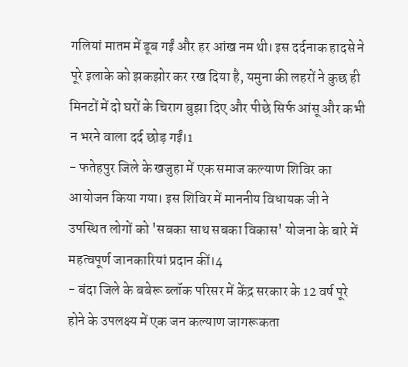गलियां मातम में डूब गईं और हर आंख नम थी। इस दर्दनाक हादसे ने पूरे इलाके को झकझोर कर रख दिया है, यमुना की लहरों ने कुछ ही मिनटों में दो घरों के चिराग बुझा दिए और पीछे सिर्फ आंसू और कभी न भरने वाला दर्द छोड़ गईं।1
- फतेहपुर जिले के खजुहा में एक समाज कल्याण शिविर का आयोजन किया गया। इस शिविर में माननीय विधायक जी ने उपस्थित लोगों को 'सबका साथ सबका विकास' योजना के बारे में महत्वपूर्ण जानकारियां प्रदान कीं।4
- बंदा जिले के बबेरू ब्लॉक परिसर में केंद्र सरकार के 12 वर्ष पूरे होने के उपलक्ष्य में एक जन कल्याण जागरूकता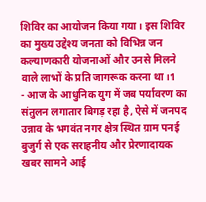शिविर का आयोजन किया गया। इस शिविर का मुख्य उद्देश्य जनता को विभिन्न जन कल्याणकारी योजनाओं और उनसे मिलने वाले लाभों के प्रति जागरूक करना था।1
- आज के आधुनिक युग में जब पर्यावरण का संतुलन लगातार बिगड़ रहा है, ऐसे में जनपद उन्नाव के भगवंत नगर क्षेत्र स्थित ग्राम पनई बुजुर्ग से एक सराहनीय और प्रेरणादायक खबर सामने आई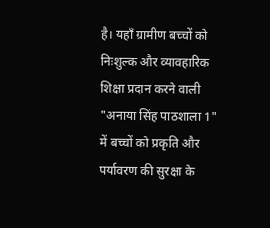है। यहाँ ग्रामीण बच्चों को निःशुल्क और व्यावहारिक शिक्षा प्रदान करने वाली "अनाया सिंह पाठशाला 1" में बच्चों को प्रकृति और पर्यावरण की सुरक्षा के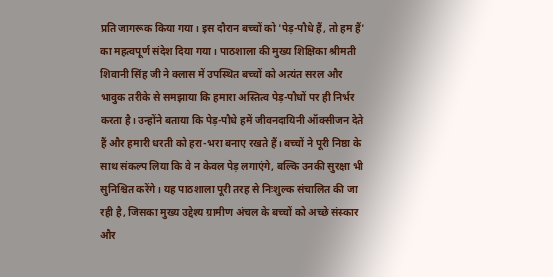प्रति जागरूक किया गया। इस दौरान बच्चों को 'पेड़-पौधे हैं, तो हम हैं' का महत्वपूर्ण संदेश दिया गया। पाठशाला की मुख्य शिक्षिका श्रीमती शिवानी सिंह जी ने क्लास में उपस्थित बच्चों को अत्यंत सरल और भावुक तरीके से समझाया कि हमारा अस्तित्व पेड़-पौधों पर ही निर्भर करता है। उन्होंने बताया कि पेड़-पौधे हमें जीवनदायिनी ऑक्सीजन देते हैं और हमारी धरती को हरा-भरा बनाए रखते हैं। बच्चों ने पूरी निष्ठा के साथ संकल्प लिया कि वे न केवल पेड़ लगाएंगे, बल्कि उनकी सुरक्षा भी सुनिश्चित करेंगे। यह पाठशाला पूरी तरह से निःशुल्क संचालित की जा रही है, जिसका मुख्य उद्देश्य ग्रामीण अंचल के बच्चों को अच्छे संस्कार और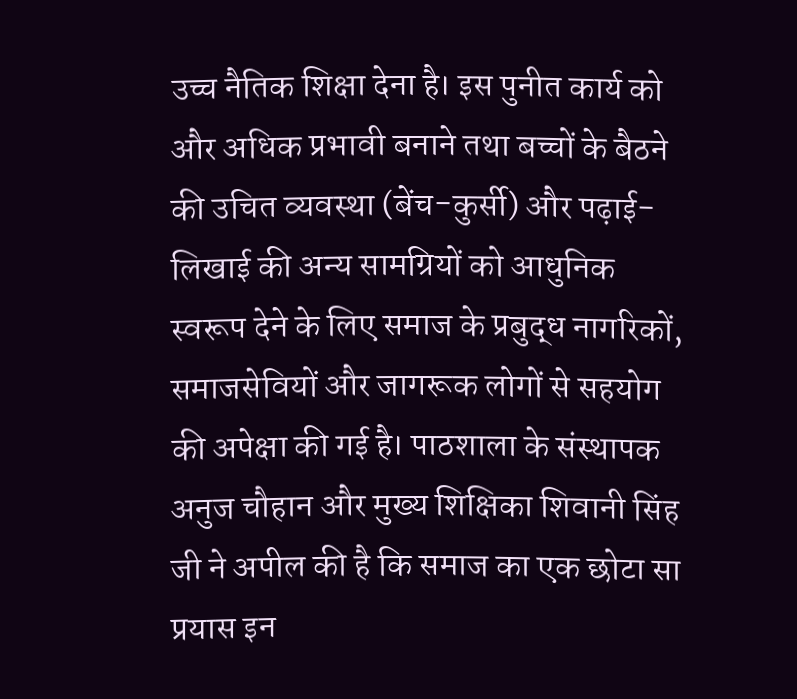उच्च नैतिक शिक्षा देना है। इस पुनीत कार्य को और अधिक प्रभावी बनाने तथा बच्चों के बैठने की उचित व्यवस्था (बेंच-कुर्सी) और पढ़ाई-लिखाई की अन्य सामग्रियों को आधुनिक स्वरूप देने के लिए समाज के प्रबुद्ध नागरिकों, समाजसेवियों और जागरूक लोगों से सहयोग की अपेक्षा की गई है। पाठशाला के संस्थापक अनुज चौहान और मुख्य शिक्षिका शिवानी सिंह जी ने अपील की है कि समाज का एक छोटा सा प्रयास इन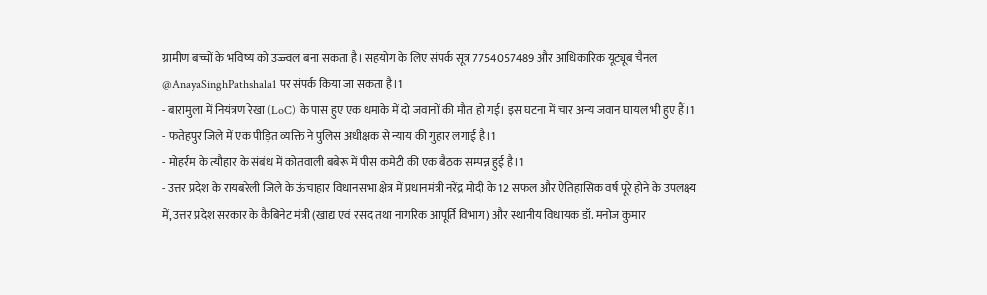ग्रामीण बच्चों के भविष्य को उज्ज्वल बना सकता है। सहयोग के लिए संपर्क सूत्र 7754057489 और आधिकारिक यूट्यूब चैनल @AnayaSinghPathshala1 पर संपर्क किया जा सकता है।1
- बारामुला में नियंत्रण रेखा (LoC) के पास हुए एक धमाके में दो जवानों की मौत हो गई। इस घटना में चार अन्य जवान घायल भी हुए हैं।1
- फतेहपुर जिले में एक पीड़ित व्यक्ति ने पुलिस अधीक्षक से न्याय की गुहार लगाई है।1
- मोहर्रम के त्यौहार के संबंध में कोतवाली बबेरू में पीस कमेटी की एक बैठक सम्पन्न हुई है।1
- उत्तर प्रदेश के रायबरेली जिले के ऊंचाहार विधानसभा क्षेत्र में प्रधानमंत्री नरेंद्र मोदी के 12 सफल और ऐतिहासिक वर्ष पूरे होने के उपलक्ष्य में, उत्तर प्रदेश सरकार के कैबिनेट मंत्री (खाद्य एवं रसद तथा नागरिक आपूर्ति विभाग) और स्थानीय विधायक डॉ. मनोज कुमार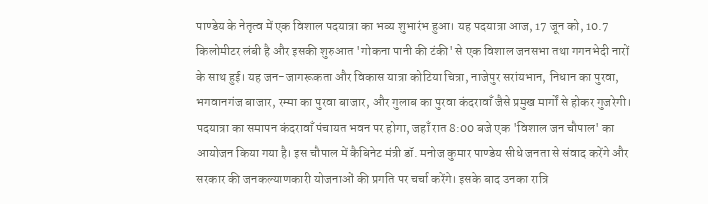पाण्डेय के नेतृत्व में एक विशाल पदयात्रा का भव्य शुभारंभ हुआ। यह पदयात्रा आज, 17 जून को, 10.7 किलोमीटर लंबी है और इसकी शुरुआत 'गोकना पानी की टंकी' से एक विशाल जनसभा तथा गगनभेदी नारों के साथ हुई। यह जन-जागरूकता और विकास यात्रा कोटिया चित्रा, नाजेपुर सरांयभान, निधान का पुरवा, भगवानगंज बाजार, रम्मा का पुरवा बाजार, और गुलाब का पुरवा कंदरावाँ जैसे प्रमुख मार्गों से होकर गुजरेगी। पदयात्रा का समापन कंदरावाँ पंचायत भवन पर होगा, जहाँ रात 8:00 बजे एक 'विशाल जन चौपाल' का आयोजन किया गया है। इस चौपाल में कैबिनेट मंत्री डॉ. मनोज कुमार पाण्डेय सीधे जनता से संवाद करेंगे और सरकार की जनकल्याणकारी योजनाओं की प्रगति पर चर्चा करेंगे। इसके बाद उनका रात्रि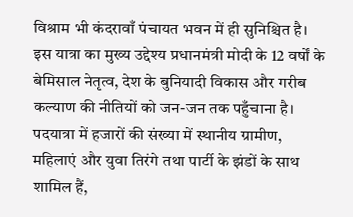विश्राम भी कंदरावाँ पंचायत भवन में ही सुनिश्चित है। इस यात्रा का मुख्य उद्देश्य प्रधानमंत्री मोदी के 12 वर्षों के बेमिसाल नेतृत्व, देश के बुनियादी विकास और गरीब कल्याण की नीतियों को जन-जन तक पहुँचाना है। पदयात्रा में हजारों की संख्या में स्थानीय ग्रामीण, महिलाएं और युवा तिरंगे तथा पार्टी के झंडों के साथ शामिल हैं,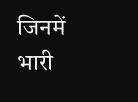जिनमें भारी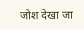जोश देखा जा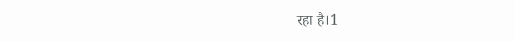रहा है।1